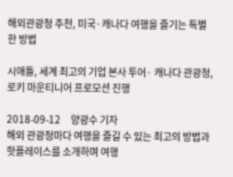해외관광청 추천, 미국·캐나다 여행을 즐기는 특별한 방법

시애틀, 세계 최고의 기업 본사 투어· 캐나다 관광청, 로키 마운티니어 프로모션 진행

2018-09-12     양광수 기자
해외 관광청마다 여행을 즐길 수 있는 최고의 방법과 핫플레이스를 소개하며 여행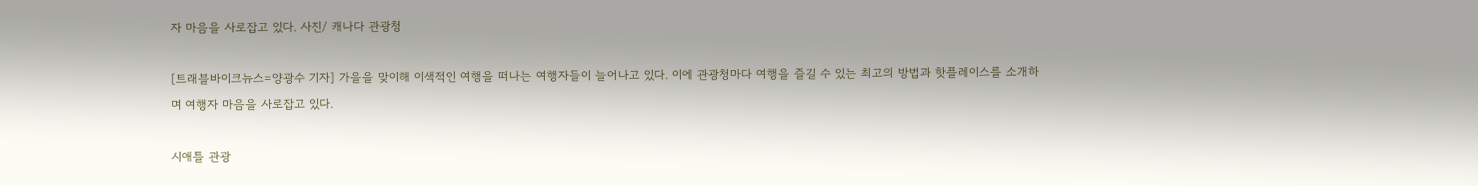자 마음을 사로잡고 있다. 사진/ 캐나다 관광청

[트래블바이크뉴스=양광수 기자] 가을을 맞이해 이색적인 여행을 떠나는 여행자들이 늘어나고 있다. 이에 관광청마다 여행을 즐길 수 있는 최고의 방법과 핫플레이스를 소개하며 여행자 마음을 사로잡고 있다.

시애틀 관광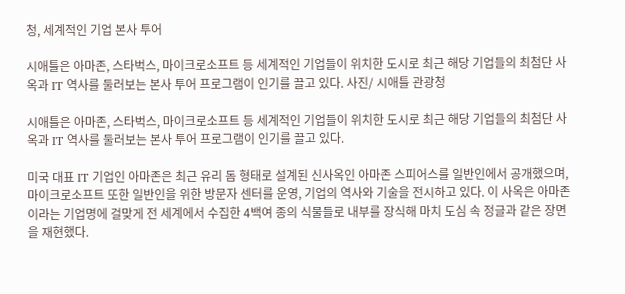청, 세계적인 기업 본사 투어

시애틀은 아마존, 스타벅스, 마이크로소프트 등 세계적인 기업들이 위치한 도시로 최근 해당 기업들의 최첨단 사옥과 IT 역사를 둘러보는 본사 투어 프로그램이 인기를 끌고 있다. 사진/ 시애틀 관광청

시애틀은 아마존, 스타벅스, 마이크로소프트 등 세계적인 기업들이 위치한 도시로 최근 해당 기업들의 최첨단 사옥과 IT 역사를 둘러보는 본사 투어 프로그램이 인기를 끌고 있다.

미국 대표 IT 기업인 아마존은 최근 유리 돔 형태로 설계된 신사옥인 아마존 스피어스를 일반인에서 공개했으며, 마이크로소프트 또한 일반인을 위한 방문자 센터를 운영, 기업의 역사와 기술을 전시하고 있다. 이 사옥은 아마존이라는 기업명에 걸맞게 전 세계에서 수집한 4백여 종의 식물들로 내부를 장식해 마치 도심 속 정글과 같은 장면을 재현했다.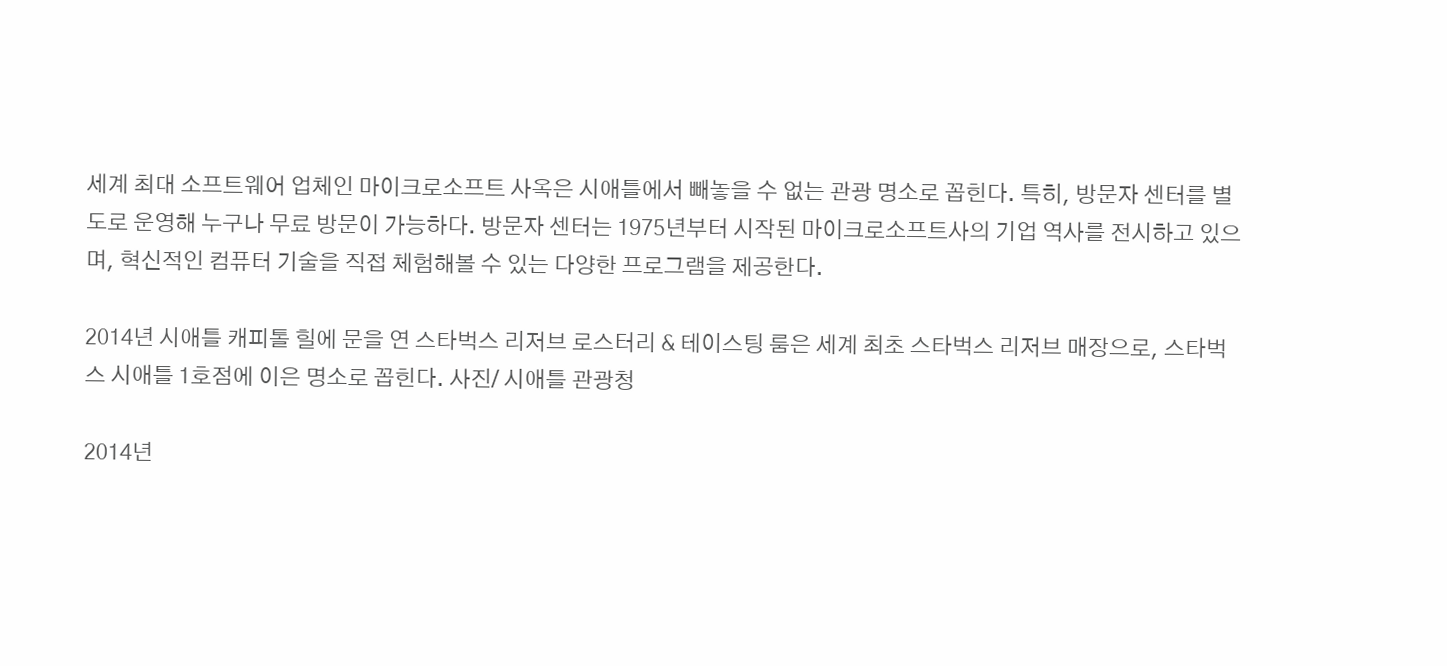세계 최대 소프트웨어 업체인 마이크로소프트 사옥은 시애틀에서 빼놓을 수 없는 관광 명소로 꼽힌다. 특히, 방문자 센터를 별도로 운영해 누구나 무료 방문이 가능하다. 방문자 센터는 1975년부터 시작된 마이크로소프트사의 기업 역사를 전시하고 있으며, 혁신적인 컴퓨터 기술을 직접 체험해볼 수 있는 다양한 프로그램을 제공한다.

2014년 시애틀 캐피톨 힐에 문을 연 스타벅스 리저브 로스터리 & 테이스팅 룸은 세계 최초 스타벅스 리저브 매장으로, 스타벅스 시애틀 1호점에 이은 명소로 꼽힌다. 사진/ 시애틀 관광청

2014년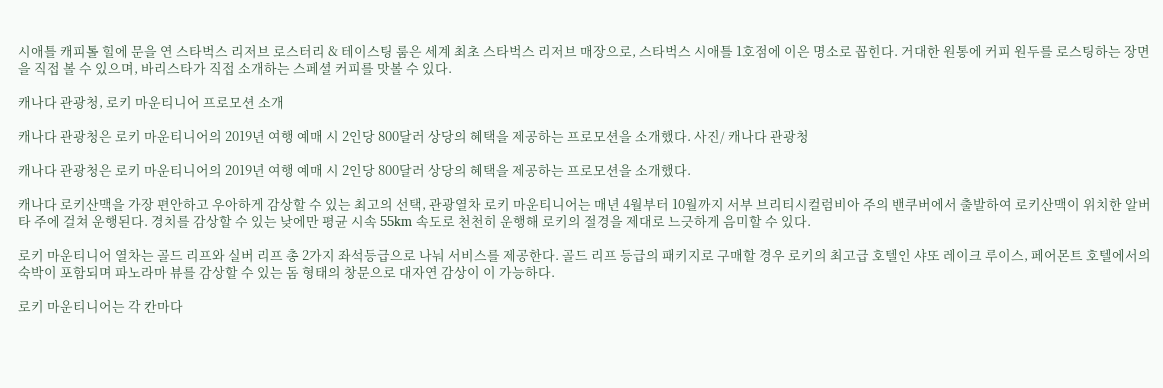시애틀 캐피톨 힐에 문을 연 스타벅스 리저브 로스터리 & 테이스팅 룸은 세계 최초 스타벅스 리저브 매장으로, 스타벅스 시애틀 1호점에 이은 명소로 꼽힌다. 거대한 원통에 커피 원두를 로스팅하는 장면을 직접 볼 수 있으며, 바리스타가 직접 소개하는 스페셜 커피를 맛볼 수 있다.

캐나다 관광청, 로키 마운티니어 프로모션 소개

캐나다 관광청은 로키 마운티니어의 2019년 여행 예매 시 2인당 800달러 상당의 혜택을 제공하는 프로모션을 소개했다. 사진/ 캐나다 관광청

캐나다 관광청은 로키 마운티니어의 2019년 여행 예매 시 2인당 800달러 상당의 혜택을 제공하는 프로모션을 소개했다.

캐나다 로키산맥을 가장 편안하고 우아하게 감상할 수 있는 최고의 선택, 관광열차 로키 마운티니어는 매년 4월부터 10월까지 서부 브리티시컬럼비아 주의 밴쿠버에서 출발하여 로키산맥이 위치한 알버타 주에 걸쳐 운행된다. 경치를 감상할 수 있는 낮에만 평균 시속 55km 속도로 천천히 운행해 로키의 절경을 제대로 느긋하게 음미할 수 있다.

로키 마운티니어 열차는 골드 리프와 실버 리프 총 2가지 좌석등급으로 나눠 서비스를 제공한다. 골드 리프 등급의 패키지로 구매할 경우 로키의 최고급 호텔인 샤또 레이크 루이스, 페어몬트 호텔에서의 숙박이 포함되며 파노라마 뷰를 감상할 수 있는 돔 형태의 창문으로 대자연 감상이 이 가능하다.

로키 마운티니어는 각 칸마다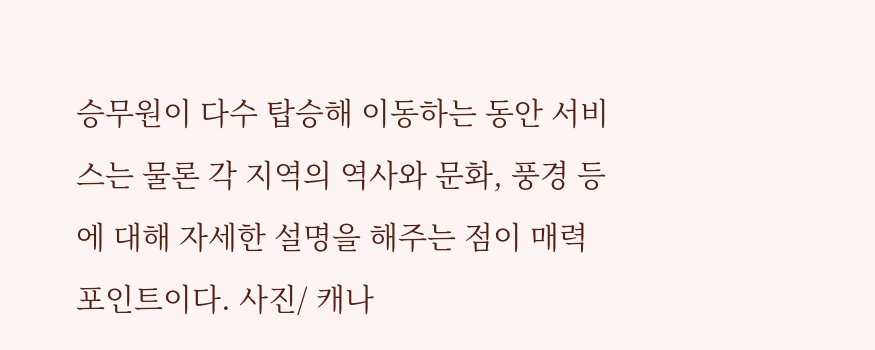승무원이 다수 탑승해 이동하는 동안 서비스는 물론 각 지역의 역사와 문화, 풍경 등에 대해 자세한 설명을 해주는 점이 매력 포인트이다. 사진/ 캐나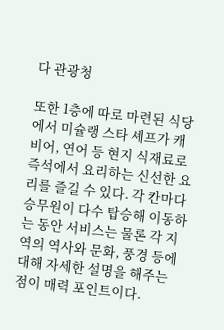다 관광청

또한 1층에 따로 마련된 식당에서 미슐랭 스타 셰프가 캐비어, 연어 등 현지 식재료로 즉석에서 요리하는 신선한 요리를 즐길 수 있다. 각 칸마다 승무원이 다수 탑승해 이동하는 동안 서비스는 물론 각 지역의 역사와 문화, 풍경 등에 대해 자세한 설명을 해주는 점이 매력 포인트이다.